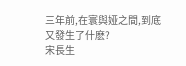三年前,在寰與娅之間,到底又發生了什麽?
宋長生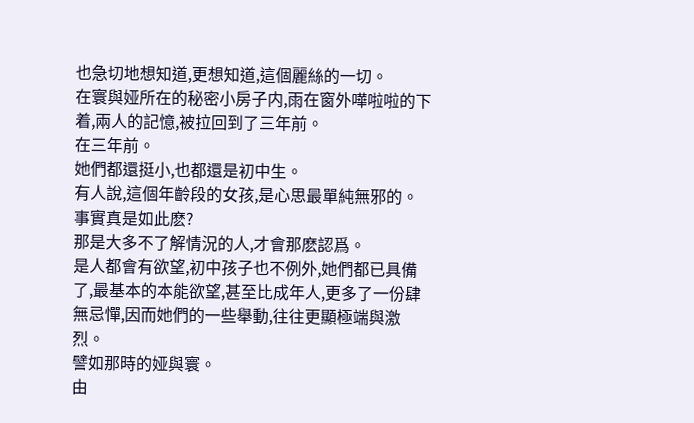也急切地想知道,更想知道,這個麗絲的一切。
在寰與娅所在的秘密小房子内,雨在窗外嘩啦啦的下着,兩人的記憶,被拉回到了三年前。
在三年前。
她們都還挺小,也都還是初中生。
有人說,這個年齡段的女孩,是心思最單純無邪的。
事實真是如此麽?
那是大多不了解情況的人,才會那麽認爲。
是人都會有欲望,初中孩子也不例外,她們都已具備了,最基本的本能欲望,甚至比成年人,更多了一份肆無忌憚,因而她們的一些舉動,往往更顯極端與激烈。
譬如那時的娅與寰。
由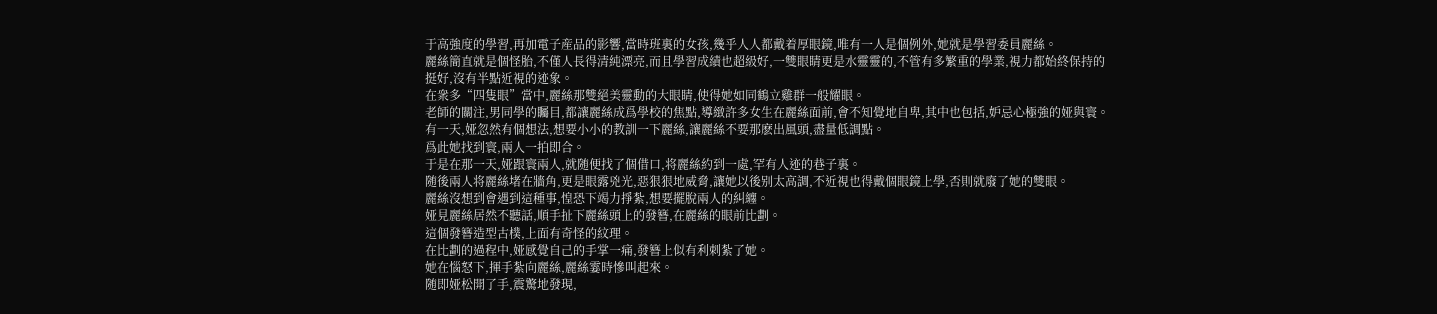于高強度的學習,再加電子産品的影響,當時班裏的女孩,幾乎人人都戴着厚眼鏡,唯有一人是個例外,她就是學習委員麗絲。
麗絲簡直就是個怪胎,不僅人長得清純漂亮,而且學習成績也超級好,一雙眼睛更是水靈靈的,不管有多繁重的學業,視力都始終保持的挺好,沒有半點近視的迹象。
在衆多“四隻眼”當中,麗絲那雙絕美靈動的大眼睛,使得她如同鶴立雞群一般耀眼。
老師的關注,男同學的矚目,都讓麗絲成爲學校的焦點,導緻許多女生在麗絲面前,會不知覺地自卑,其中也包括,妒忌心極強的娅與寰。
有一天,娅忽然有個想法,想要小小的教訓一下麗絲,讓麗絲不要那麽出風頭,盡量低調點。
爲此她找到寰,兩人一拍即合。
于是在那一天,娅跟寰兩人,就随便找了個借口,将麗絲約到一處,罕有人迹的巷子裏。
随後兩人将麗絲堵在牆角,更是眼露兇光,惡狠狠地威脅,讓她以後别太高調,不近視也得戴個眼鏡上學,否則就廢了她的雙眼。
麗絲沒想到會遇到這種事,惶恐下竭力掙紮,想要擺脫兩人的糾纏。
娅見麗絲居然不聽話,順手扯下麗絲頭上的發簪,在麗絲的眼前比劃。
這個發簪造型古樸,上面有奇怪的紋理。
在比劃的過程中,娅感覺自己的手掌一痛,發簪上似有利刺紮了她。
她在惱怒下,揮手紮向麗絲,麗絲霎時慘叫起來。
随即娅松開了手,震驚地發現,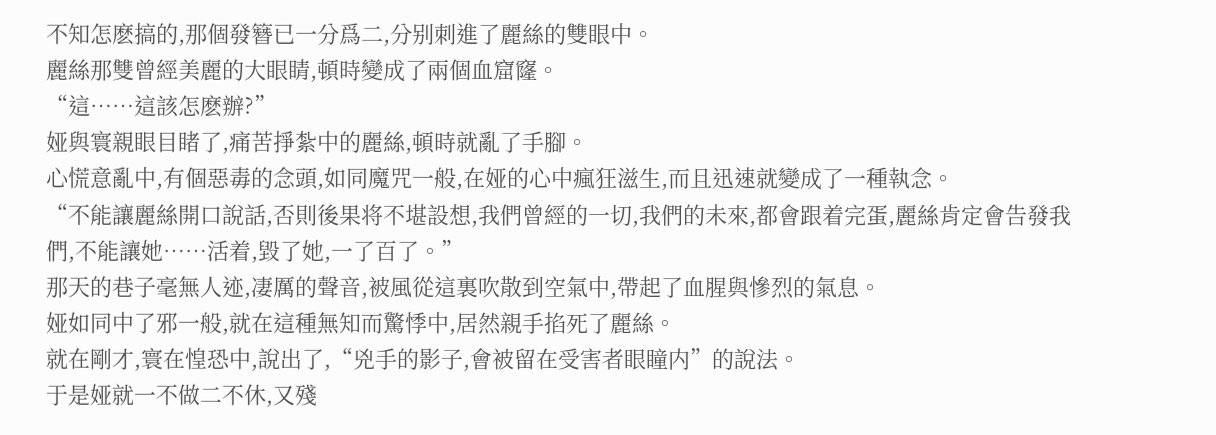不知怎麽搞的,那個發簪已一分爲二,分别刺進了麗絲的雙眼中。
麗絲那雙曾經美麗的大眼睛,頓時變成了兩個血窟窿。
“這……這該怎麽辦?”
娅與寰親眼目睹了,痛苦掙紮中的麗絲,頓時就亂了手腳。
心慌意亂中,有個惡毒的念頭,如同魔咒一般,在娅的心中瘋狂滋生,而且迅速就變成了一種執念。
“不能讓麗絲開口說話,否則後果将不堪設想,我們曾經的一切,我們的未來,都會跟着完蛋,麗絲肯定會告發我們,不能讓她……活着,毀了她,一了百了。”
那天的巷子毫無人迹,凄厲的聲音,被風從這裏吹散到空氣中,帶起了血腥與慘烈的氣息。
娅如同中了邪一般,就在這種無知而驚悸中,居然親手掐死了麗絲。
就在剛才,寰在惶恐中,說出了,“兇手的影子,會被留在受害者眼瞳内”的說法。
于是娅就一不做二不休,又殘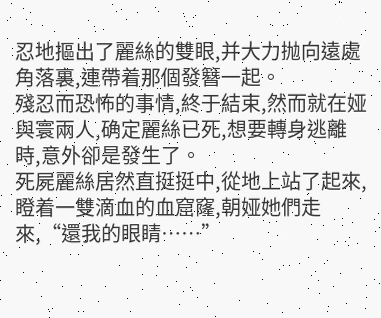忍地摳出了麗絲的雙眼,并大力抛向遠處角落裏,連帶着那個發簪一起。
殘忍而恐怖的事情,終于結束,然而就在娅與寰兩人,确定麗絲已死,想要轉身逃離時,意外卻是發生了。
死屍麗絲居然直挺挺中,從地上站了起來,瞪着一雙滴血的血窟窿,朝娅她們走來,“還我的眼睛……”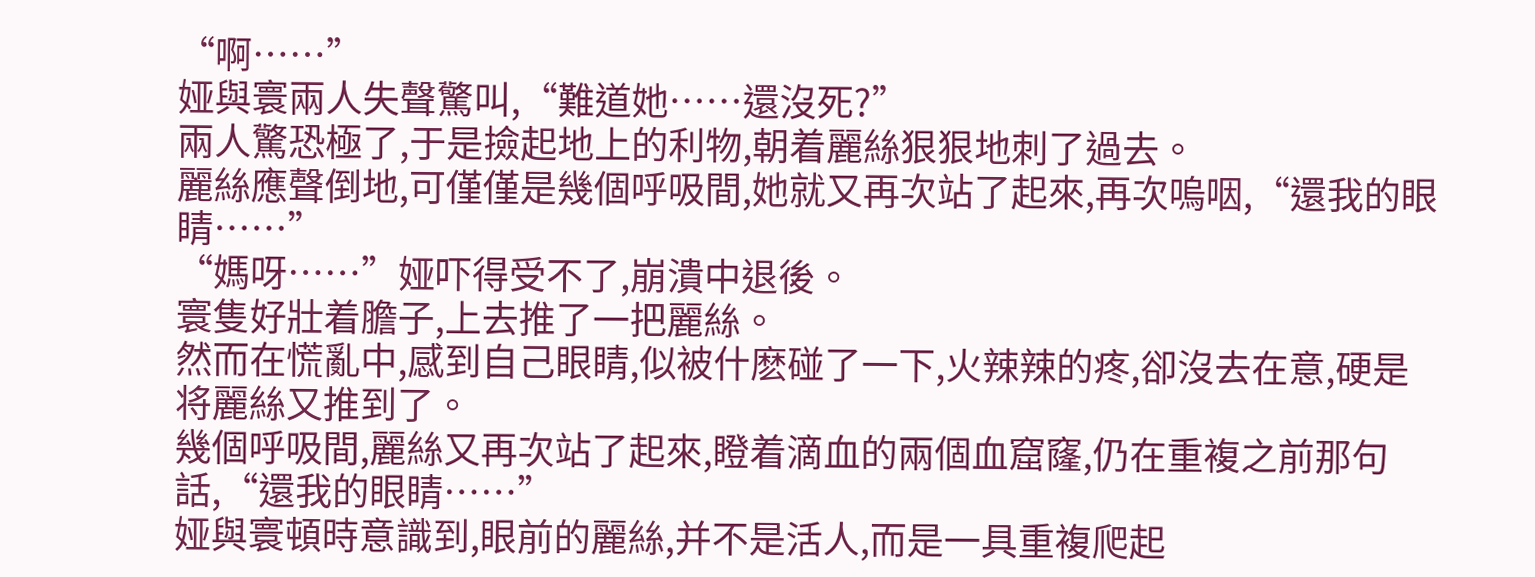“啊……”
娅與寰兩人失聲驚叫,“難道她……還沒死?”
兩人驚恐極了,于是撿起地上的利物,朝着麗絲狠狠地刺了過去。
麗絲應聲倒地,可僅僅是幾個呼吸間,她就又再次站了起來,再次嗚咽,“還我的眼睛……”
“媽呀……”娅吓得受不了,崩潰中退後。
寰隻好壯着膽子,上去推了一把麗絲。
然而在慌亂中,感到自己眼睛,似被什麽碰了一下,火辣辣的疼,卻沒去在意,硬是将麗絲又推到了。
幾個呼吸間,麗絲又再次站了起來,瞪着滴血的兩個血窟窿,仍在重複之前那句話,“還我的眼睛……”
娅與寰頓時意識到,眼前的麗絲,并不是活人,而是一具重複爬起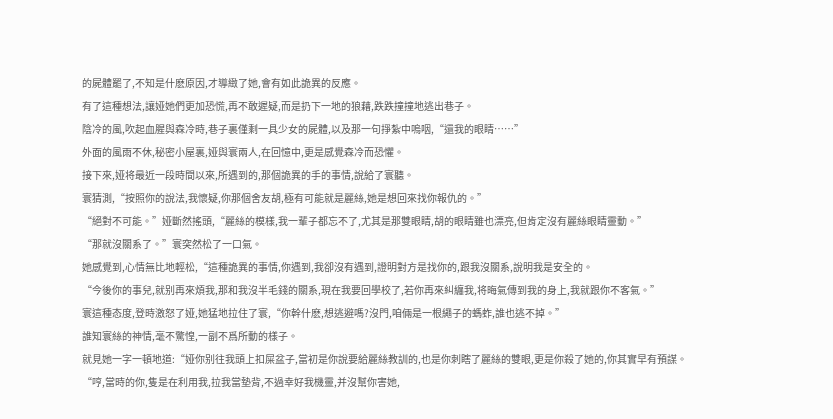的屍體罷了,不知是什麽原因,才導緻了她,會有如此詭異的反應。
有了這種想法,讓娅她們更加恐慌,再不敢遲疑,而是扔下一地的狼藉,跌跌撞撞地逃出巷子。
陰冷的風,吹起血腥與森冷時,巷子裏僅剩一具少女的屍體,以及那一句掙紮中嗚咽,“還我的眼睛……”
外面的風雨不休,秘密小屋裏,娅與寰兩人,在回憶中,更是感覺森冷而恐懼。
接下來,娅将最近一段時間以來,所遇到的,那個詭異的手的事情,說給了寰聽。
寰猜測,“按照你的說法,我懷疑,你那個舍友胡,極有可能就是麗絲,她是想回來找你報仇的。”
“絕對不可能。”娅斷然搖頭,“麗絲的模樣,我一輩子都忘不了,尤其是那雙眼睛,胡的眼睛雖也漂亮,但肯定沒有麗絲眼睛靈動。”
“那就沒關系了。”寰突然松了一口氣。
她感覺到,心情無比地輕松,“這種詭異的事情,你遇到,我卻沒有遇到,證明對方是找你的,跟我沒關系,說明我是安全的。
“今後你的事兒,就别再來煩我,那和我沒半毛錢的關系,現在我要回學校了,若你再來糾纏我,将晦氣傳到我的身上,我就跟你不客氣。”
寰這種态度,登時激怒了娅,她猛地拉住了寰,“你幹什麽,想逃避嗎?沒門,咱倆是一根繩子的螞蚱,誰也逃不掉。”
誰知寰絲的神情,毫不驚惶,一副不爲所動的樣子。
就見她一字一頓地道:“娅你别往我頭上扣屎盆子,當初是你說要給麗絲教訓的,也是你刺瞎了麗絲的雙眼,更是你殺了她的,你其實早有預謀。
“哼,當時的你,隻是在利用我,拉我當墊背,不過幸好我機靈,并沒幫你害她,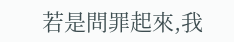若是問罪起來,我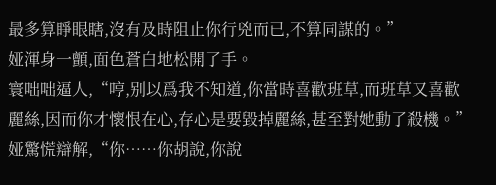最多算睜眼瞎,沒有及時阻止你行兇而已,不算同謀的。”
娅渾身一顫,面色蒼白地松開了手。
寰咄咄逼人,“哼,别以爲我不知道,你當時喜歡班草,而班草又喜歡麗絲,因而你才懷恨在心,存心是要毀掉麗絲,甚至對她動了殺機。”
娅驚慌辯解,“你……你胡說,你說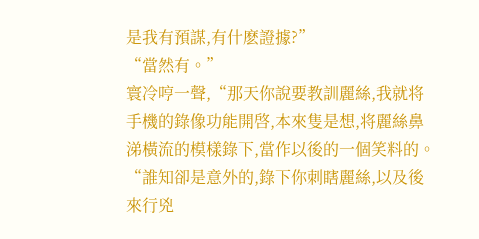是我有預謀,有什麽證據?”
“當然有。”
寰冷哼一聲,“那天你說要教訓麗絲,我就将手機的錄像功能開啓,本來隻是想,将麗絲鼻涕橫流的模樣錄下,當作以後的一個笑料的。
“誰知卻是意外的,錄下你刺瞎麗絲,以及後來行兇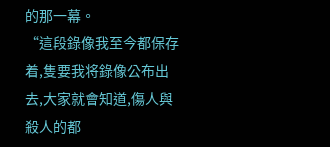的那一幕。
“這段錄像我至今都保存着,隻要我将錄像公布出去,大家就會知道,傷人與殺人的都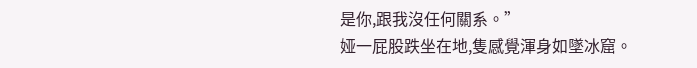是你,跟我沒任何關系。”
娅一屁股跌坐在地,隻感覺渾身如墜冰窟。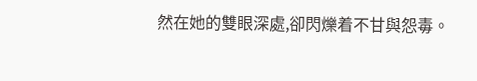然在她的雙眼深處,卻閃爍着不甘與怨毒。